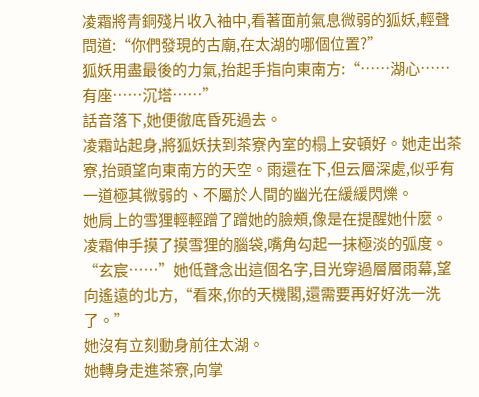凌霜將青銅殘片收入袖中,看著面前氣息微弱的狐妖,輕聲問道:“你們發現的古廟,在太湖的哪個位置?”
狐妖用盡最後的力氣,抬起手指向東南方:“……湖心……有座……沉塔……”
話音落下,她便徹底昏死過去。
凌霜站起身,將狐妖扶到茶寮內室的榻上安頓好。她走出茶寮,抬頭望向東南方的天空。雨還在下,但云層深處,似乎有一道極其微弱的、不屬於人間的幽光在緩緩閃爍。
她肩上的雪狸輕輕蹭了蹭她的臉頰,像是在提醒她什麼。
凌霜伸手摸了摸雪狸的腦袋,嘴角勾起一抹極淡的弧度。
“玄宸……”她低聲念出這個名字,目光穿過層層雨幕,望向遙遠的北方,“看來,你的天機閣,還需要再好好洗一洗了。”
她沒有立刻動身前往太湖。
她轉身走進茶寮,向掌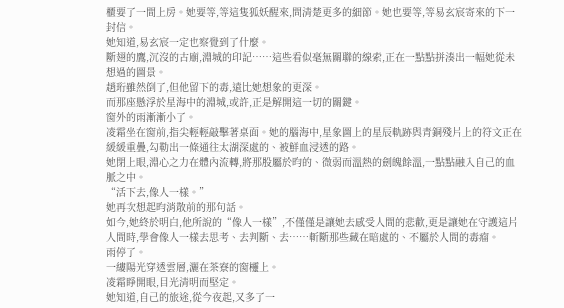櫃要了一間上房。她要等,等這隻狐妖醒來,問清楚更多的細節。她也要等,等易玄宸寄來的下一封信。
她知道,易玄宸一定也察覺到了什麼。
斷翅的鷹,沉沒的古廟,淵城的印記……這些看似毫無關聯的線索,正在一點點拼湊出一幅她從未想過的圖景。
趙珩雖然倒了,但他留下的毒,遠比她想象的更深。
而那座懸浮於星海中的淵城,或許,正是解開這一切的關鍵。
窗外的雨漸漸小了。
凌霜坐在窗前,指尖輕輕敲擊著桌面。她的腦海中,星象圖上的星辰軌跡與青銅殘片上的符文正在緩緩重疊,勾勒出一條通往太湖深處的、被鮮血浸透的路。
她閉上眼,淵心之力在體內流轉,將那股屬於昀的、微弱而溫熱的劍魄餘溫,一點點融入自己的血脈之中。
“活下去,像人一樣。”
她再次想起昀消散前的那句話。
如今,她終於明白,他所說的“像人一樣”,不僅僅是讓她去感受人間的悲歡,更是讓她在守護這片人間時,學會像人一樣去思考、去判斷、去……斬斷那些藏在暗處的、不屬於人間的毒瘤。
雨停了。
一縷陽光穿透雲層,灑在茶寮的窗欞上。
凌霜睜開眼,目光清明而堅定。
她知道,自己的旅途,從今夜起,又多了一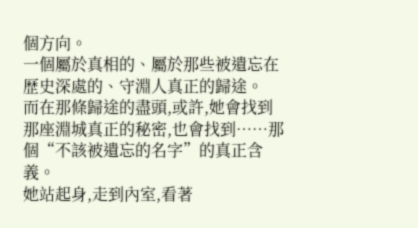個方向。
一個屬於真相的、屬於那些被遺忘在歷史深處的、守淵人真正的歸途。
而在那條歸途的盡頭,或許,她會找到那座淵城真正的秘密,也會找到……那個“不該被遺忘的名字”的真正含義。
她站起身,走到內室,看著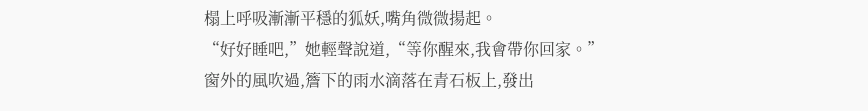榻上呼吸漸漸平穩的狐妖,嘴角微微揚起。
“好好睡吧,”她輕聲說道,“等你醒來,我會帶你回家。”
窗外的風吹過,簷下的雨水滴落在青石板上,發出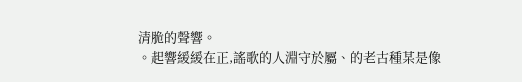清脆的聲響。
。起響緩緩在正,謠歌的人淵守於屬、的老古種某是像